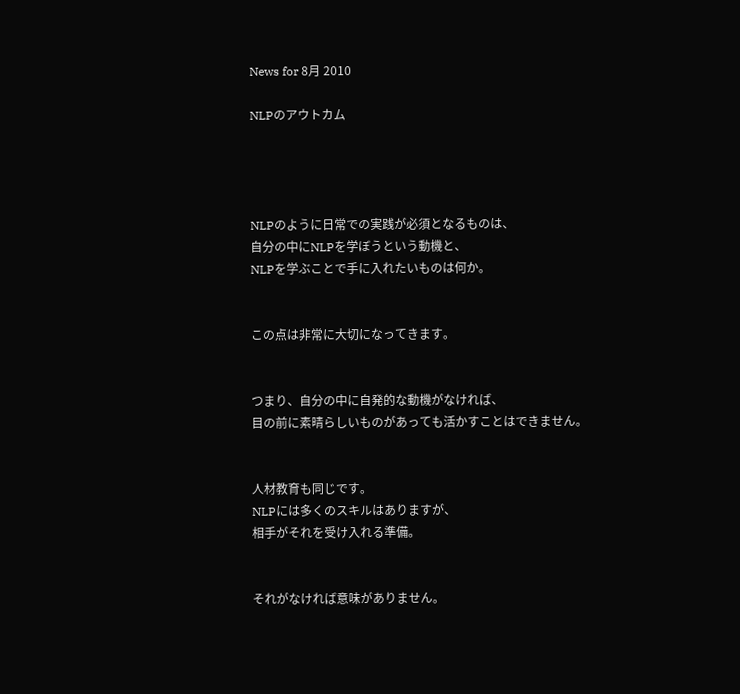News for 8月 2010

NLPのアウトカム




NLPのように日常での実践が必須となるものは、
自分の中にNLPを学ぼうという動機と、
NLPを学ぶことで手に入れたいものは何か。


この点は非常に大切になってきます。


つまり、自分の中に自発的な動機がなければ、
目の前に素晴らしいものがあっても活かすことはできません。


人材教育も同じです。
NLPには多くのスキルはありますが、
相手がそれを受け入れる準備。


それがなければ意味がありません。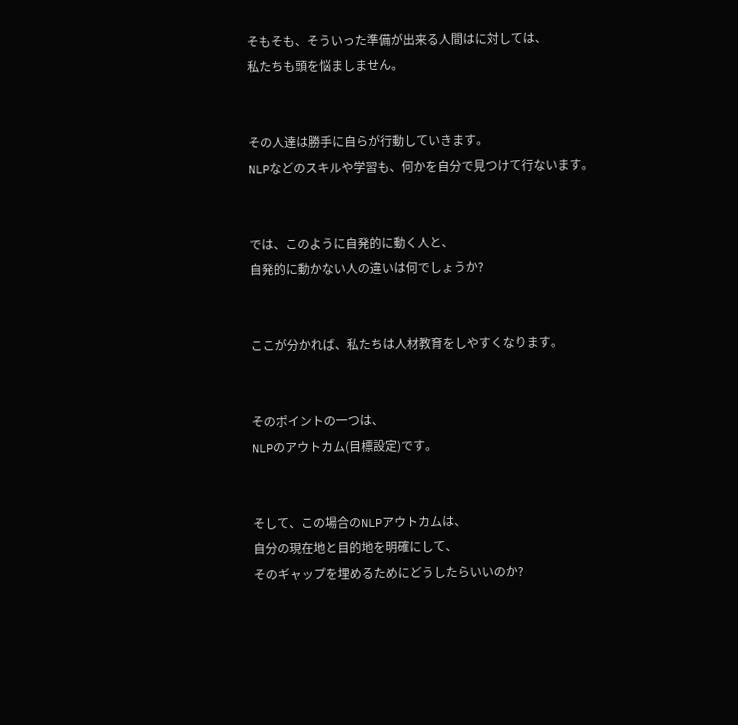そもそも、そういった準備が出来る人間はに対しては、
私たちも頭を悩ましません。


その人達は勝手に自らが行動していきます。
NLPなどのスキルや学習も、何かを自分で見つけて行ないます。


では、このように自発的に動く人と、
自発的に動かない人の違いは何でしょうか?


ここが分かれば、私たちは人材教育をしやすくなります。


そのポイントの一つは、
NLPのアウトカム(目標設定)です。


そして、この場合のNLPアウトカムは、
自分の現在地と目的地を明確にして、
そのギャップを埋めるためにどうしたらいいのか?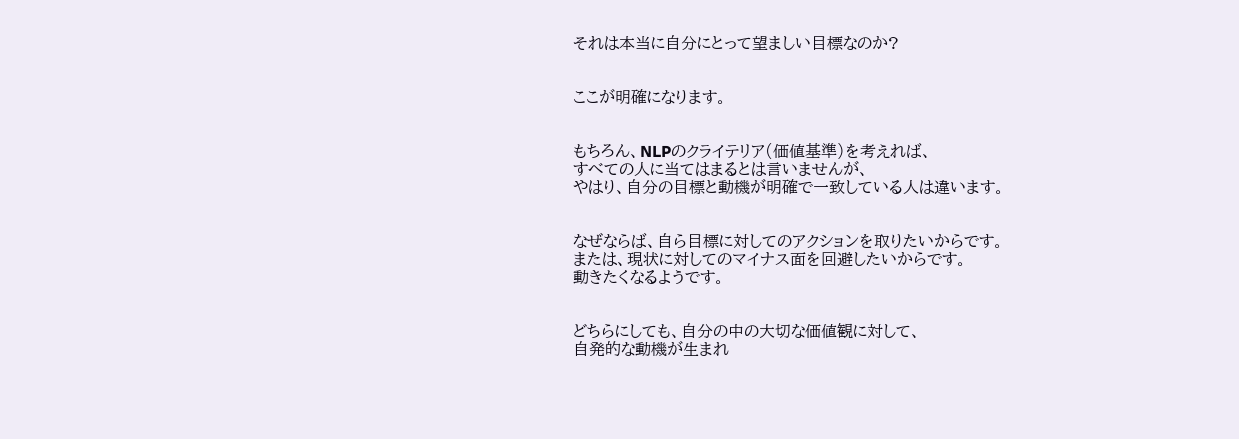それは本当に自分にとって望ましい目標なのか?


ここが明確になります。


もちろん、NLPのクライテリア(価値基準)を考えれば、
すべての人に当てはまるとは言いませんが、
やはり、自分の目標と動機が明確で一致している人は違います。


なぜならば、自ら目標に対してのアクションを取りたいからです。
または、現状に対してのマイナス面を回避したいからです。
動きたくなるようです。


どちらにしても、自分の中の大切な価値観に対して、
自発的な動機が生まれ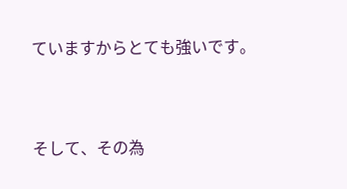ていますからとても強いです。


そして、その為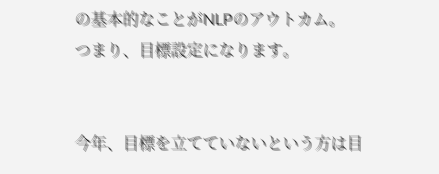の基本的なことがNLPのアウトカム。
つまり、目標設定になります。


今年、目標を立てていないという方は目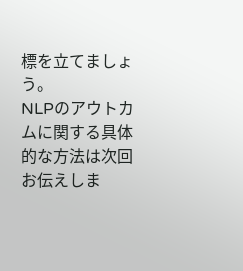標を立てましょう。
NLPのアウトカムに関する具体的な方法は次回お伝えしま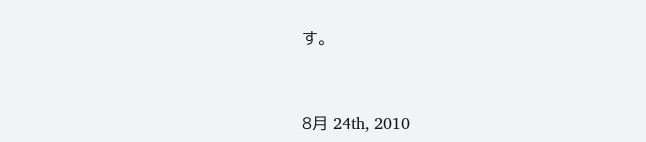す。


8月 24th, 2010